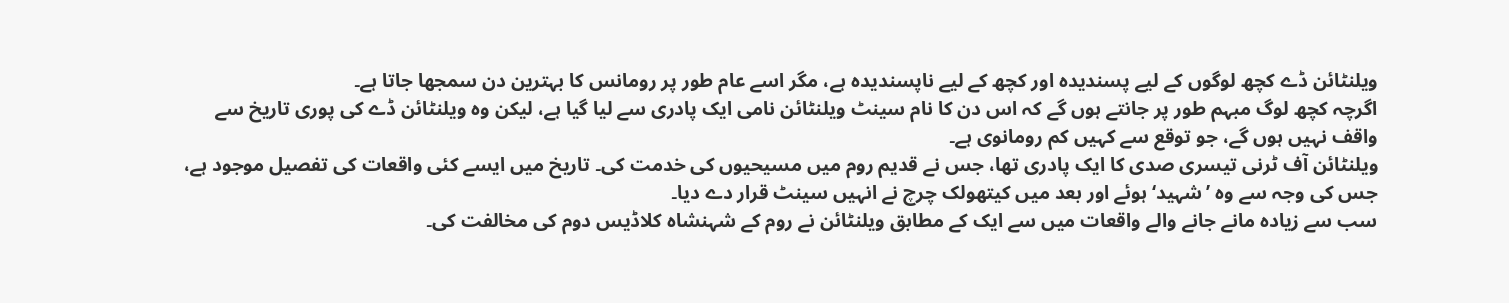ویلنٹائن ڈے کچھ لوگوں کے لیے پسندیدہ اور کچھ کے لیے ناپسندیدہ ہے، مگر اسے عام طور پر رومانس کا بہترین دن سمجھا جاتا ہے۔
اگرچہ کچھ لوگ مبہم طور پر جانتے ہوں گے کہ اس دن کا نام سینٹ ویلنٹائن نامی ایک پادری سے لیا گیا ہے، لیکن وہ ویلنٹائن ڈے کی پوری تاریخ سے واقف نہیں ہوں گے، جو توقع سے کہیں کم رومانوی ہے۔
ویلنٹائن آف ٹرنی تیسری صدی کا ایک پادری تھا، جس نے قدیم روم میں مسیحیوں کی خدمت کی۔ تاریخ میں ایسے کئی واقعات کی تفصیل موجود ہے، جس کی وجہ سے وہ ’شہید‘ ہوئے اور بعد میں کیتھولک چرچ نے انہیں سینٹ قرار دے دیا۔
سب سے زیادہ مانے جانے والے واقعات میں سے ایک کے مطابق ویلنٹائن نے روم کے شہنشاہ کلاڈیس دوم کی مخالفت کی۔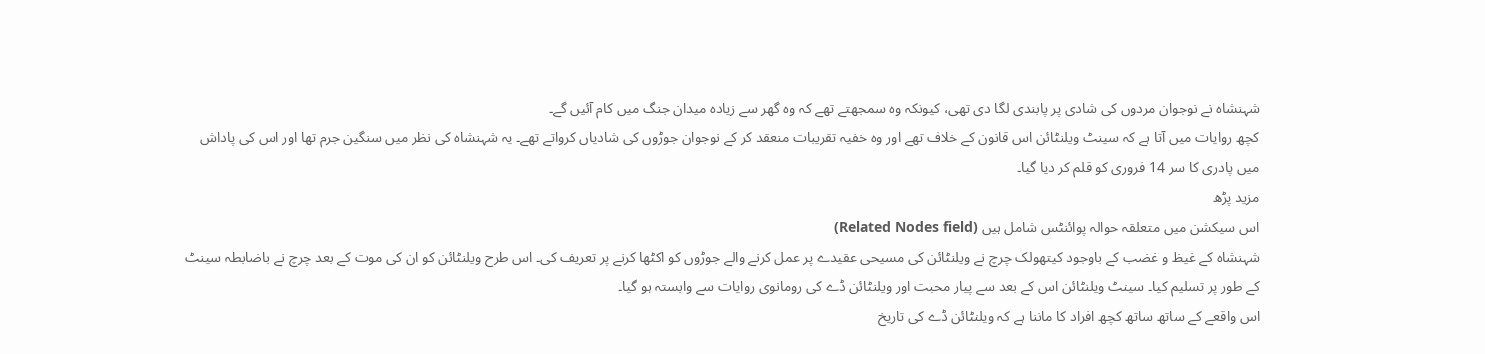شہنشاہ نے نوجوان مردوں کی شادی پر پابندی لگا دی تھی، کیونکہ وہ سمجھتے تھے کہ وہ گھر سے زیادہ میدان جنگ میں کام آئیں گے۔
کچھ روایات میں آتا ہے کہ سینٹ ویلنٹائن اس قانون کے خلاف تھے اور وہ خفیہ تقریبات منعقد کر کے نوجوان جوڑوں کی شادیاں کرواتے تھے۔ یہ شہنشاہ کی نظر میں سنگین جرم تھا اور اس کی پاداش میں پادری کا سر 14 فروری کو قلم کر دیا گیا۔
مزید پڑھ
اس سیکشن میں متعلقہ حوالہ پوائنٹس شامل ہیں (Related Nodes field)
شہنشاہ کے غیظ و غضب کے باوجود کیتھولک چرچ نے ویلنٹائن کی مسیحی عقیدے پر عمل کرنے والے جوڑوں کو اکٹھا کرنے پر تعریف کی۔ اس طرح ویلنٹائن کو ان کی موت کے بعد چرچ نے باضابطہ سینٹ کے طور پر تسلیم کیا۔ سینٹ ویلنٹائن اس کے بعد سے پیار محبت اور ویلنٹائن ڈے کی رومانوی روایات سے وابستہ ہو گیا۔
اس واقعے کے ساتھ ساتھ کچھ افراد کا ماننا ہے کہ ویلنٹائن ڈے کی تاریخ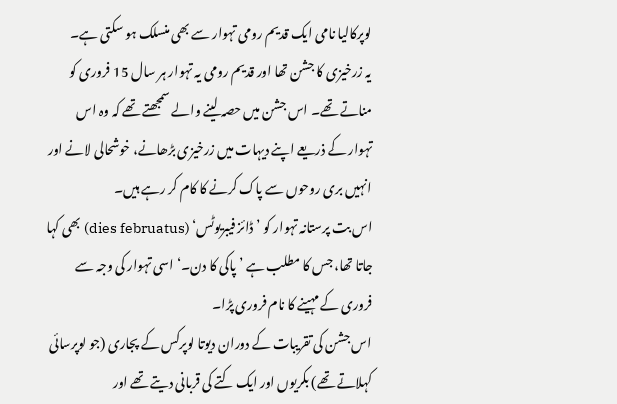لوپرکالیا نامی ایک قدیم رومی تہوار سے بھی منسلک ہو سکتی ہے۔
یہ زرخیزی کا جشن تھا اور قدیم رومی یہ تہوار ہر سال 15 فروری کو مناتے تھے۔ اس جشن میں حصہ لینے والے سمجھتے تھے کہ وہ اس تہوار کے ذریعے اپنے دیہات میں زرخیزی بڑھانے، خوشحالی لانے اور انہیں بری روحوں سے پاک کرنے کا کام کر رہے ہیں۔
اس بت پرستانہ تہوار کو ’ڈائز فیبریوٹس‘ (dies februatus) بھی کہا جاتا تھا، جس کا مطلب ہے ’پاکی کا دن۔‘ اسی تہوار کی وجہ سے فروری کے مہینے کا نام فروری پڑا۔
اس جشن کی تقریبات کے دوران دیوتا لوپرکس کے پجاری (جو لوپرسائی کہلاتے تھے) بکریوں اور ایک کتے کی قربانی دیتے تھے اور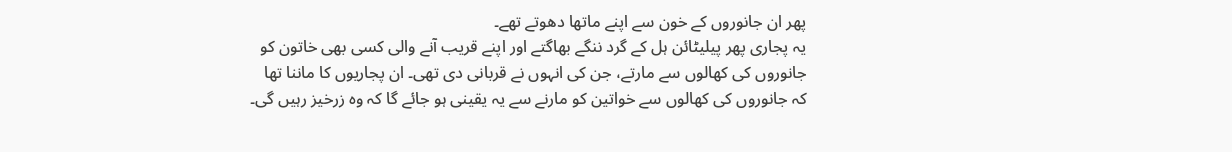پھر ان جانوروں کے خون سے اپنے ماتھا دھوتے تھے۔
یہ پجاری پھر پیلیٹائن ہل کے گرد ننگے بھاگتے اور اپنے قریب آنے والی کسی بھی خاتون کو جانوروں کی کھالوں سے مارتے، جن کی انہوں نے قربانی دی تھی۔ ان پجاریوں کا ماننا تھا کہ جانوروں کی کھالوں سے خواتین کو مارنے سے یہ یقینی ہو جائے گا کہ وہ زرخیز رہیں گی۔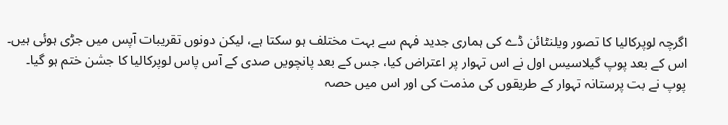اگرچہ لوپرکالیا کا تصور ویلنٹائن ڈے کی ہماری جدید فہم سے بہت مختلف ہو سکتا ہے، لیکن دونوں تقریبات آپس میں جڑی ہوئی ہیں۔
اس کے بعد پوپ گیلاسیس اول نے اس تہوار پر اعتراض کیا، جس کے بعد پانچویں صدی کے آس پاس لوپرکالیا کا جشن ختم ہو گیا۔
پوپ نے بت پرستانہ تہوار کے طریقوں کی مذمت کی اور اس میں حصہ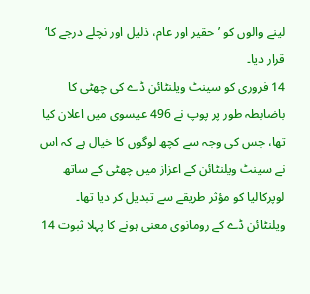لینے والوں کو ’حقیر اور عام، ذلیل اور نچلے درجے کا‘ قرار دیا۔
14 فروری کو سینٹ ویلنٹائن ڈے کی چھٹی کا باضابطہ طور پر پوپ نے 496 عیسوی میں اعلان کیا تھا، جس کی وجہ سے کچھ لوگوں کا خیال ہے کہ اس نے سینٹ ویلنٹائن کے اعزاز میں چھٹی کے ساتھ لوپرکالیا کو مؤثر طریقے سے تبدیل کر دیا تھا۔
ویلنٹائن ڈے کے رومانوی معنی ہونے کا پہلا ثبوت 14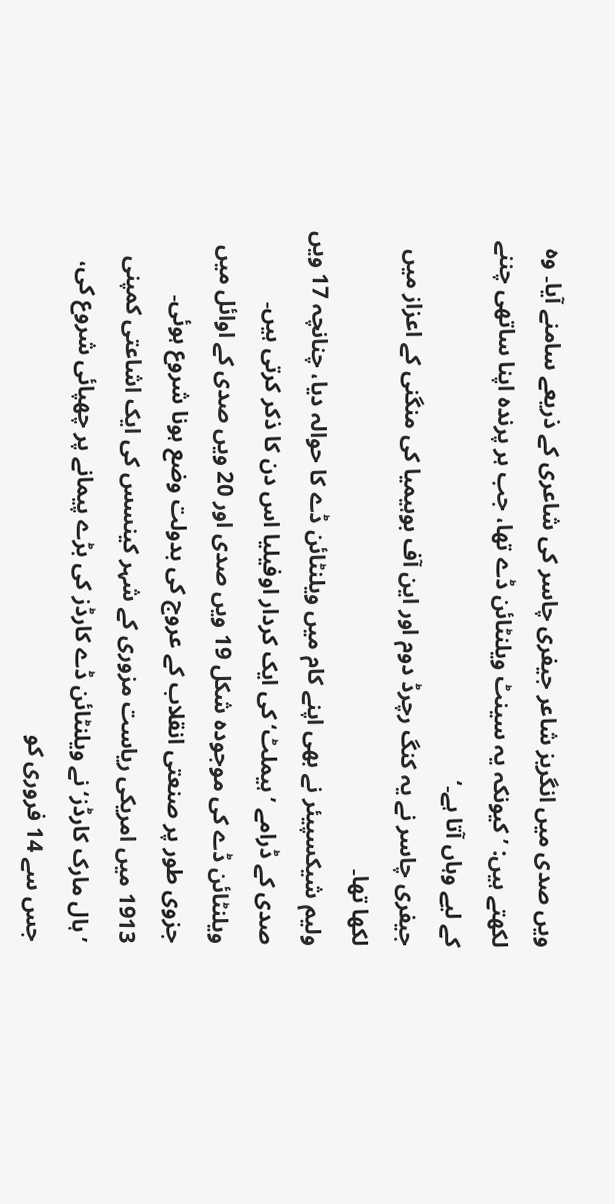ویں صدی میں انگریز شاعر جیفری چاسر کی شاعری کے ذریعے سامنے آیا۔ وہ لکھتے ہیں: ’کیونکہ یہ سینٹ ویلنٹائن ڈے تھا، جب ہر پرندہ اپنا ساتھی چننے کے لیے وہاں آتا ہے۔‘
جیفری چاسر نے یہ کنگ رچرڈ دوم اور این آف بوہیمیا کی منگنی کے اعزاز میں لکھا تھا۔
ولیم شیکسپیئر نے بھی اپنے کام میں ویلنٹائن ڈے کا حوالہ دیا، چنانچہ 17 ویں صدی کے ڈرامے ’ہیملٹ‘ کی ایک کردار اوفیلیا اس دن کا ذکر کرتی ہیں۔
ویلنٹائن ڈے کی موجودہ شکل 19 ویں صدی اور 20 ویں صدی کے اوائل میں جزوی طور پر صنعتی انقلاب کے عروج کی بدولت وضع ہونا شروع ہوئی۔
1913 میں امریکی ریاست مزوری کے شہر کینسس کی ایک اشاعتی کمپنی ’ہال مارک کارڈز‘ نے ویلنٹائن ڈے کارڈز کی بڑے پیمانے پر چھپائی شروع کی، جس سے 14 فروری کو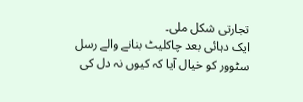تجارتی شکل ملی۔
ایک دہائی بعد چاکلیٹ بنانے والے رسل سٹوور کو خیال آیا کہ کیوں نہ دل کی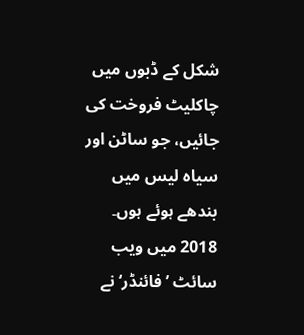شکل کے ڈبوں میں چاکلیٹ فروخت کی جائیں، جو ساٹن اور سیاہ لیس میں بندھے ہوئے ہوں۔
2018 میں ویب سائٹ ’فائنڈر‘ نے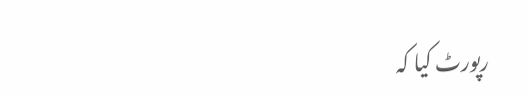رپورٹ کیا کہ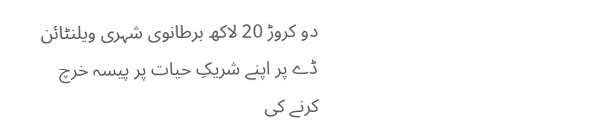دو کروڑ 20 لاکھ برطانوی شہری ویلنٹائن ڈے پر اپنے شریکِ حیات پر پیسہ خرچ کرنے کی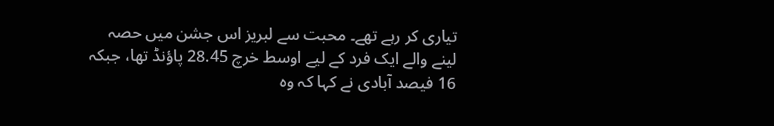تیاری کر رہے تھے۔ محبت سے لبریز اس جشن میں حصہ لینے والے ایک فرد کے لیے اوسط خرچ 28.45 پاؤنڈ تھا، جبکہ 16 فیصد آبادی نے کہا کہ وہ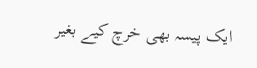ایک پیسہ بھی خرچ کیے بغیر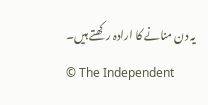یہ دن منانے کا ارادہ رکھتے ہیں۔
© The Independent